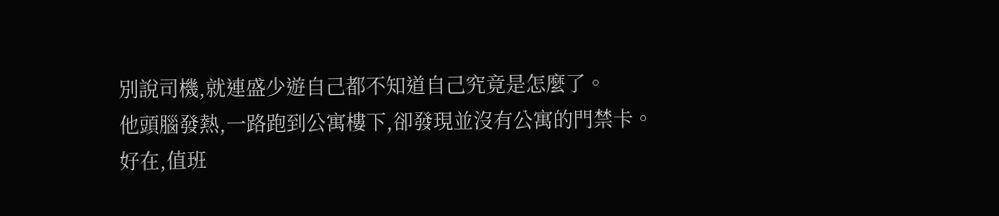別說司機,就連盛少遊自己都不知道自己究竟是怎麼了。
他頭腦發熱,一路跑到公寓樓下,卻發現並沒有公寓的門禁卡。
好在,值班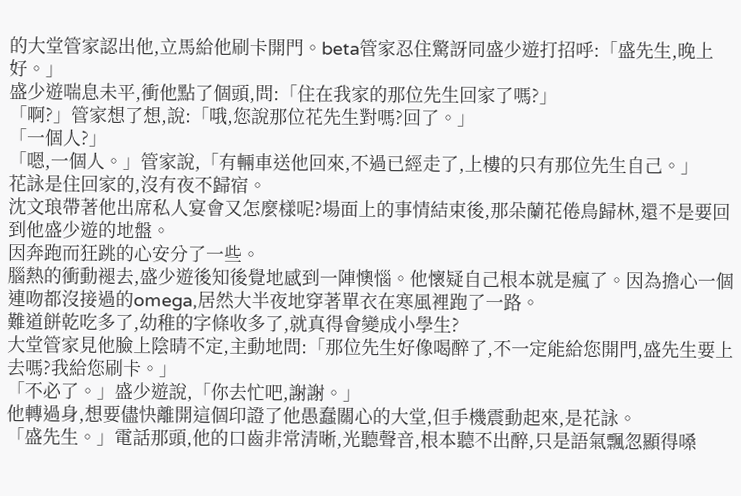的大堂管家認出他,立馬給他刷卡開門。beta管家忍住驚訝同盛少遊打招呼:「盛先生,晚上好。」
盛少遊喘息未平,衝他點了個頭,問:「住在我家的那位先生回家了嗎?」
「啊?」管家想了想,說:「哦,您說那位花先生對嗎?回了。」
「一個人?」
「嗯,一個人。」管家說,「有輛車送他回來,不過已經走了,上樓的只有那位先生自己。」
花詠是住回家的,沒有夜不歸宿。
沈文琅帶著他出席私人宴會又怎麼樣呢?場面上的事情結束後,那朵蘭花倦鳥歸林,還不是要回到他盛少遊的地盤。
因奔跑而狂跳的心安分了一些。
腦熱的衝動褪去,盛少遊後知後覺地感到一陣懊惱。他懷疑自己根本就是瘋了。因為擔心一個連吻都沒接過的omega,居然大半夜地穿著單衣在寒風裡跑了一路。
難道餅乾吃多了,幼稚的字條收多了,就真得會變成小學生?
大堂管家見他臉上陰晴不定,主動地問:「那位先生好像喝醉了,不一定能給您開門,盛先生要上去嗎?我給您刷卡。」
「不必了。」盛少遊說,「你去忙吧,謝謝。」
他轉過身,想要儘快離開這個印證了他愚蠢關心的大堂,但手機震動起來,是花詠。
「盛先生。」電話那頭,他的口齒非常清晰,光聽聲音,根本聽不出醉,只是語氣飄忽顯得嗓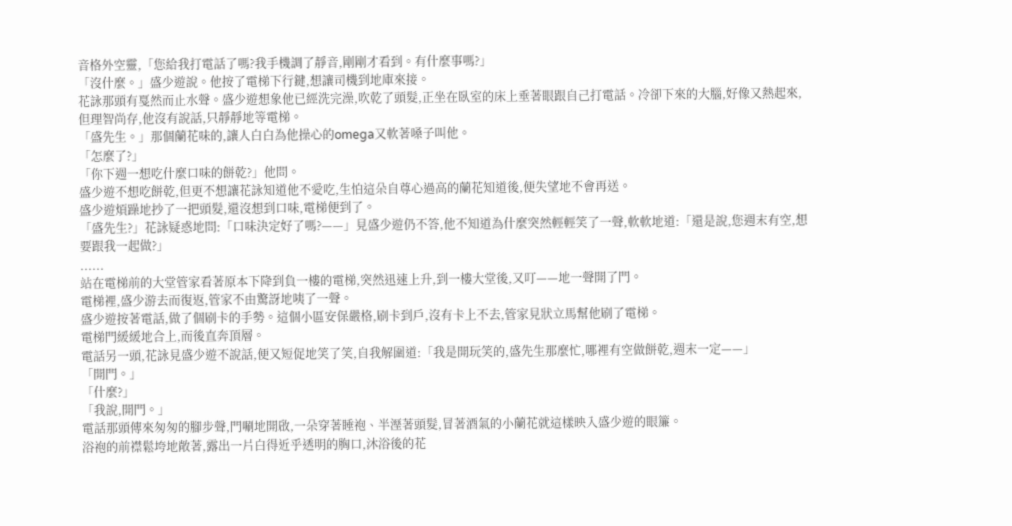音格外空靈,「您給我打電話了嗎?我手機調了靜音,剛剛才看到。有什麼事嗎?」
「沒什麼。」盛少遊說。他按了電梯下行鍵,想讓司機到地庫來接。
花詠那頭有戛然而止水聲。盛少遊想象他已經洗完澡,吹乾了頭髮,正坐在臥室的床上垂著眼跟自己打電話。冷卻下來的大腦,好像又熱起來,但理智尚存,他沒有說話,只靜靜地等電梯。
「盛先生。」那個蘭花味的,讓人白白為他操心的omega又軟著嗓子叫他。
「怎麼了?」
「你下週一想吃什麼口味的餅乾?」他問。
盛少遊不想吃餅乾,但更不想讓花詠知道他不愛吃,生怕這朵自尊心過高的蘭花知道後,便失望地不會再送。
盛少遊煩躁地抄了一把頭髮,還沒想到口味,電梯便到了。
「盛先生?」花詠疑惑地問:「口味決定好了嗎?——」見盛少遊仍不答,他不知道為什麼突然輕輕笑了一聲,軟軟地道:「還是說,您週末有空,想要跟我一起做?」
......
站在電梯前的大堂管家看著原本下降到負一樓的電梯,突然迅速上升,到一樓大堂後,又叮——地一聲開了門。
電梯裡,盛少游去而復返,管家不由驚訝地咦了一聲。
盛少遊按著電話,做了個刷卡的手勢。這個小區安保嚴格,刷卡到戶,沒有卡上不去,管家見狀立馬幫他刷了電梯。
電梯門緩緩地合上,而後直奔頂層。
電話另一頭,花詠見盛少遊不說話,便又短促地笑了笑,自我解圍道:「我是開玩笑的,盛先生那麼忙,哪裡有空做餅乾,週末一定——」
「開門。」
「什麼?」
「我說,開門。」
電話那頭傳來匆匆的腳步聲,門唰地開啟,一朵穿著睡袍、半溼著頭髮,冒著酒氣的小蘭花就這樣映入盛少遊的眼簾。
浴袍的前襟鬆垮地敞著,露出一片白得近乎透明的胸口,沐浴後的花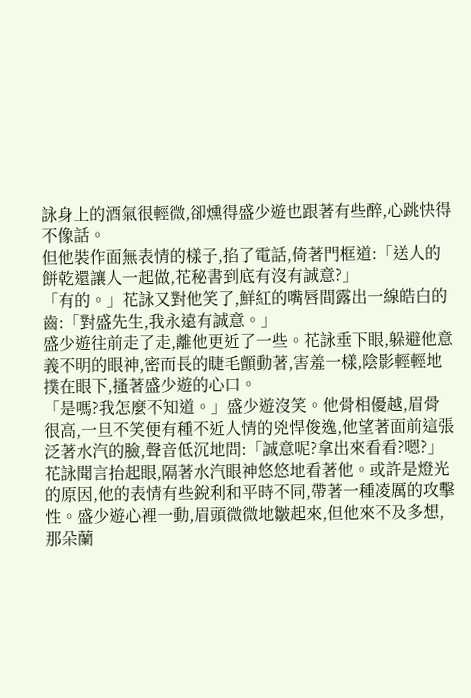詠身上的酒氣很輕微,卻燻得盛少遊也跟著有些醉,心跳快得不像話。
但他裝作面無表情的樣子,掐了電話,倚著門框道:「送人的餅乾還讓人一起做,花秘書到底有沒有誠意?」
「有的。」花詠又對他笑了,鮮紅的嘴唇間露出一線皓白的齒:「對盛先生,我永遠有誠意。」
盛少遊往前走了走,離他更近了一些。花詠垂下眼,躲避他意義不明的眼神,密而長的睫毛顫動著,害羞一樣,陰影輕輕地撲在眼下,搔著盛少遊的心口。
「是嗎?我怎麼不知道。」盛少遊沒笑。他骨相優越,眉骨很高,一旦不笑便有種不近人情的兇悍俊逸,他望著面前這張泛著水汽的臉,聲音低沉地問:「誠意呢?拿出來看看?嗯?」
花詠聞言抬起眼,隔著水汽眼神悠悠地看著他。或許是燈光的原因,他的表情有些銳利和平時不同,帶著一種凌厲的攻擊性。盛少遊心裡一動,眉頭微微地皺起來,但他來不及多想,那朵蘭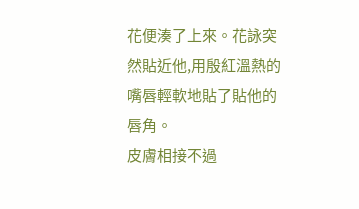花便湊了上來。花詠突然貼近他,用殷紅溫熱的嘴唇輕軟地貼了貼他的唇角。
皮膚相接不過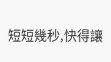短短幾秒,快得讓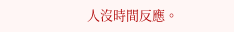人沒時間反應。